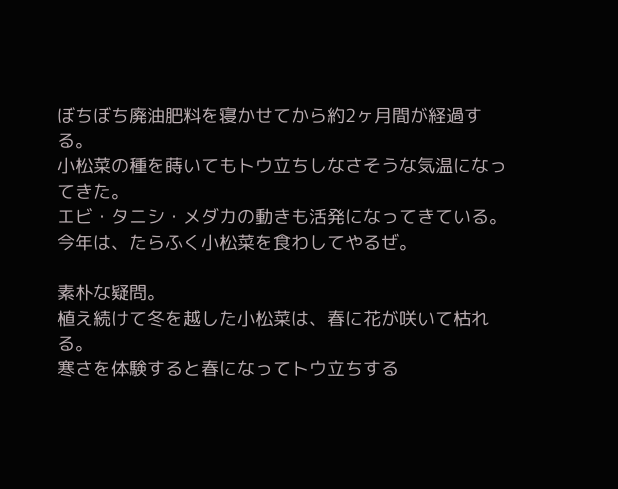ぼちぼち廃油肥料を寝かせてから約2ヶ月間が経過する。
小松菜の種を蒔いてもトウ立ちしなさそうな気温になってきた。
エビ・タニシ・メダカの動きも活発になってきている。
今年は、たらふく小松菜を食わしてやるぜ。

素朴な疑問。
植え続けて冬を越した小松菜は、春に花が咲いて枯れる。
寒さを体験すると春になってトウ立ちする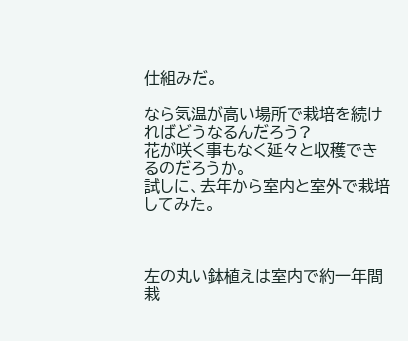仕組みだ。

なら気温が高い場所で栽培を続ければどうなるんだろう?
花が咲く事もなく延々と収穫できるのだろうか。
試しに、去年から室内と室外で栽培してみた。



左の丸い鉢植えは室内で約一年間栽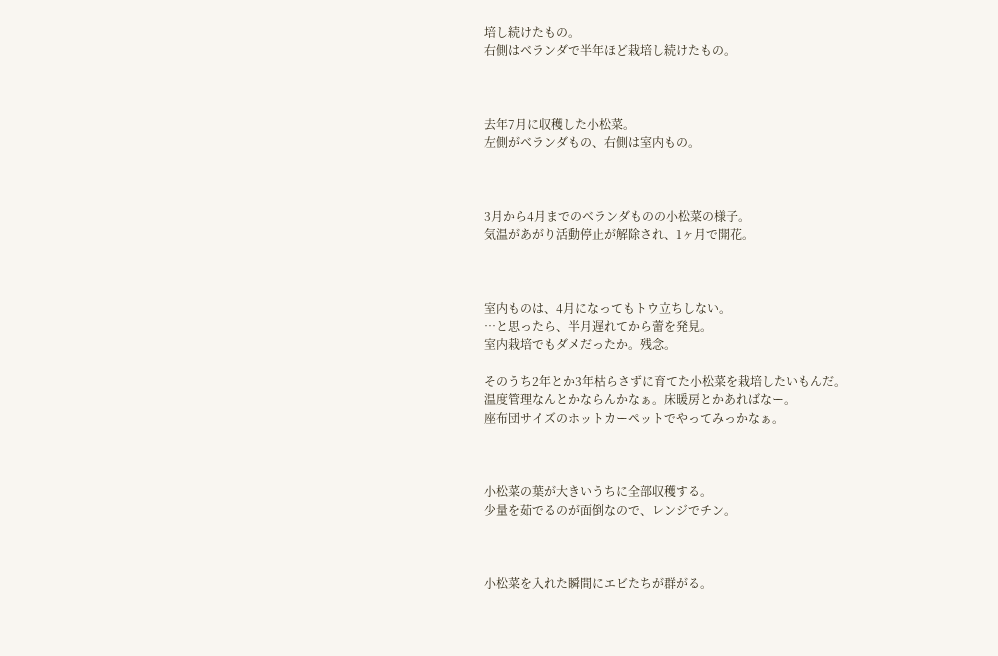培し続けたもの。
右側はベランダで半年ほど栽培し続けたもの。



去年7月に収穫した小松菜。
左側がベランダもの、右側は室内もの。



3月から4月までのベランダものの小松菜の様子。
気温があがり活動停止が解除され、1ヶ月で開花。



室内ものは、4月になってもトウ立ちしない。
…と思ったら、半月遅れてから蕾を発見。
室内栽培でもダメだったか。残念。

そのうち2年とか3年枯らさずに育てた小松菜を栽培したいもんだ。
温度管理なんとかならんかなぁ。床暖房とかあればなー。
座布団サイズのホットカーペットでやってみっかなぁ。



小松菜の葉が大きいうちに全部収穫する。
少量を茹でるのが面倒なので、レンジでチン。



小松菜を入れた瞬間にエビたちが群がる。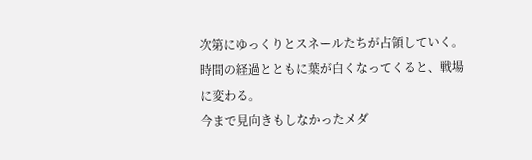次第にゆっくりとスネールたちが占領していく。
時間の経過とともに葉が白くなってくると、戦場に変わる。
今まで見向きもしなかったメダ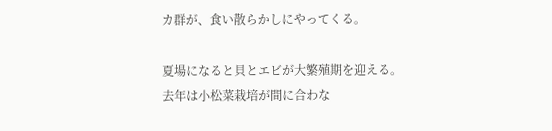カ群が、食い散らかしにやってくる。

夏場になると貝とエビが大繁殖期を迎える。
去年は小松菜栽培が間に合わな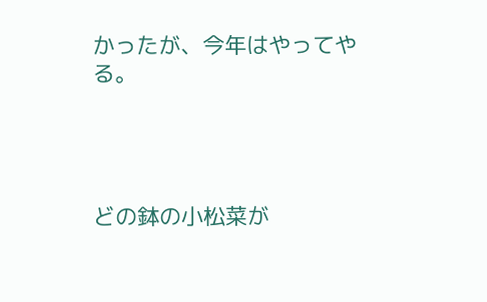かったが、今年はやってやる。




どの鉢の小松菜が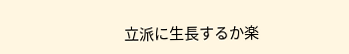立派に生長するか楽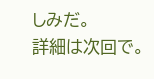しみだ。
詳細は次回で。